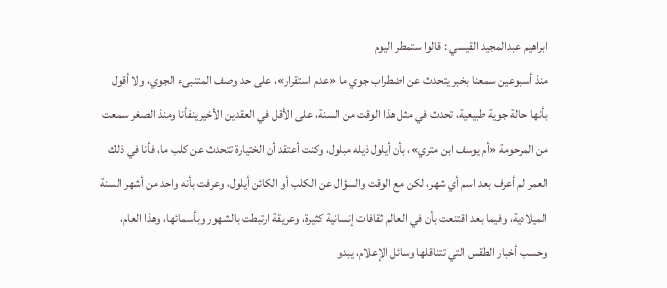ابراهيم عبدالمجيد القيسي : قالوا ستمطر اليوم
منذ أسبوعين سمعنا بخبر يتحدث عن اضطراب جوي ما «عدم استقرار»، على حد وصف المتنبىء الجوي، ولا أقول بأنها حالة جوية طبيعية، تحدث في مثل هذا الوقت من السنة، على الأقل في العقدين الأخيرينفأنا ومنذ الصغر سمعت من المرحومة «أم يوسف ابن متري»، بأن أيلول ذيله مبلول، وكنت أعتقد أن الختيارة تتحدث عن كلب ما، فأنا في ذلك العمر لم أعرف بعد اسم أي شهر، لكن مع الوقت والسؤال عن الكلب أو الكائن أيلول، وعرفت بأنه واحد من أشهر السنة الميلادية، وفيما بعد اقتنعت بأن في العالم ثقافات إنسانية كثيرة، وعريقة ارتبطت بالشهور وبأسمائها، وهذا العام، وحسب أخبار الطقس التي تتناقلها وسائل الإعلام، يبدو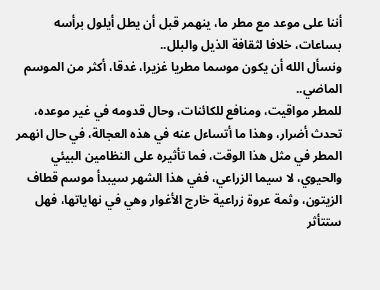أننا على موعد مع مطر ما، ينهمر قبل أن يطل أيلول برأسه بساعات، خلافا لثقافة الذيل والبلل..
ونسأل الله أن يكون موسما مطريا غزيرا، غدقا، أكثر من الموسم الماضي..
للمطر مواقيت، ومنافع للكائنات، وحال قدومه في غير موعده، تحدث أضرار، وهذا ما أتساءل عنه في هذه العجالة، في حال انهمر المطر في مثل هذا الوقت، فما تأثيره على النظامين البيئي والحيوي، لا سيما الزراعي، ففي هذا الشهر سيبدأ موسم قطاف الزيتون، وثمة عروة زراعية خارج الأغوار وهي في نهاياتها، فهل ستتأثر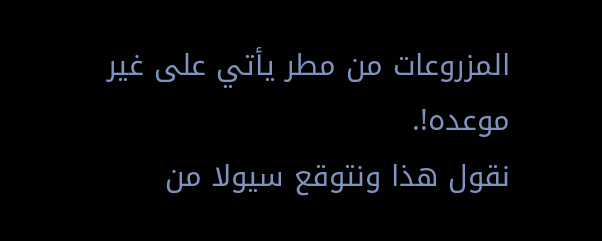المزروعات من مطر يأتي على غير موعده!.
نقول هذا ونتوقع سيولا من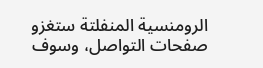الرومنسية المنفلتة ستغزو صفحات التواصل، وسوف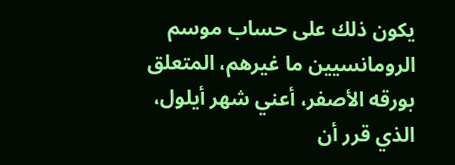يكون ذلك على حساب موسم الرومانسيين ما غيرهم، المتعلق بورقه الأصفر، أعني شهر أيلول، الذي قرر أن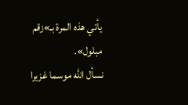يأتي هذه المرة بـ»زقم مبلول».
نسأل الله موسما غزيرا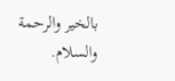بالخير والرحمة والسلام.